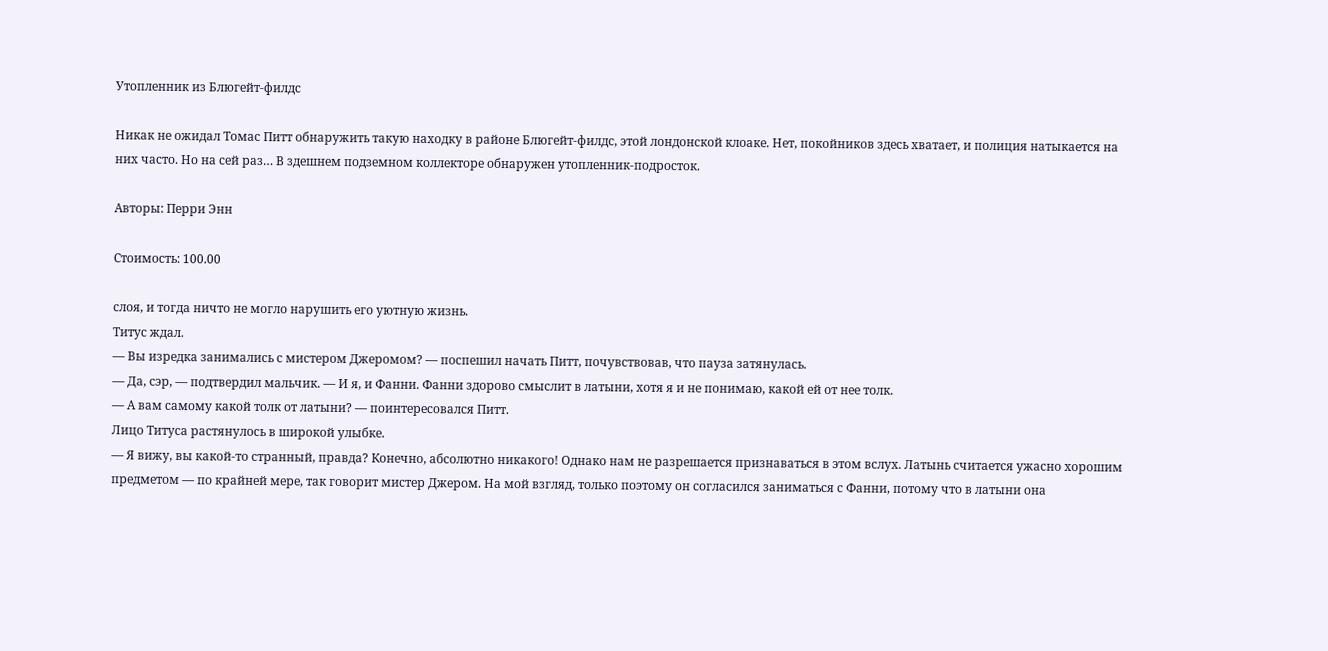Утопленник из Блюгейт-филдс

Никак не ожидал Томас Питт обнаружить такую находку в районе Блюгейт-филдс, этой лондонской клоаке. Нет, покойников здесь хватает, и полиция натыкается на них часто. Но на сей раз… В здешнем подземном коллекторе обнаружен утопленник-подросток.

Авторы: Перри Энн

Стоимость: 100.00

слоя, и тогда ничто не могло нарушить его уютную жизнь.
Титус ждал.
— Вы изредка занимались с мистером Джеромом? — поспешил начать Питт, почувствовав, что пауза затянулась.
— Да, сэр, — подтвердил мальчик. — И я, и Фанни. Фанни здорово смыслит в латыни, хотя я и не понимаю, какой ей от нее толк.
— А вам самому какой толк от латыни? — поинтересовался Питт.
Лицо Титуса растянулось в широкой улыбке.
— Я вижу, вы какой-то странный, правда? Конечно, абсолютно никакого! Однако нам не разрешается признаваться в этом вслух. Латынь считается ужасно хорошим предметом — по крайней мере, так говорит мистер Джером. На мой взгляд, только поэтому он согласился заниматься с Фанни, потому что в латыни она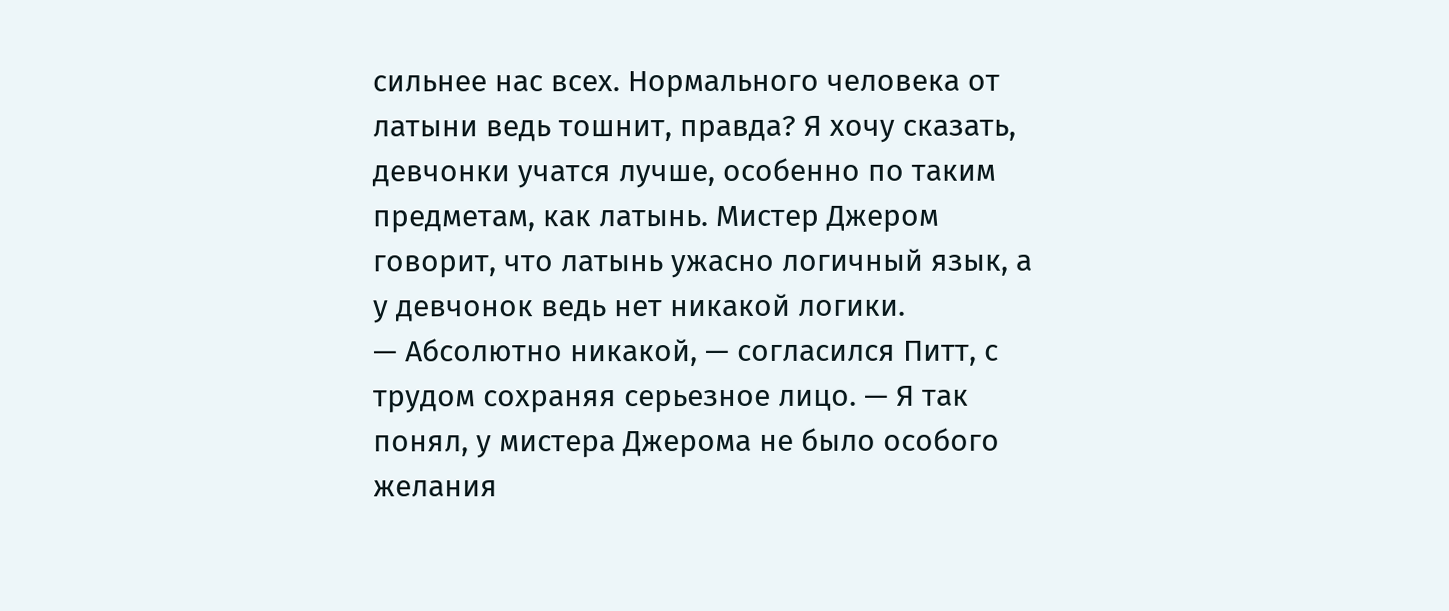сильнее нас всех. Нормального человека от латыни ведь тошнит, правда? Я хочу сказать, девчонки учатся лучше, особенно по таким предметам, как латынь. Мистер Джером говорит, что латынь ужасно логичный язык, а у девчонок ведь нет никакой логики.
— Абсолютно никакой, — согласился Питт, с трудом сохраняя серьезное лицо. — Я так понял, у мистера Джерома не было особого желания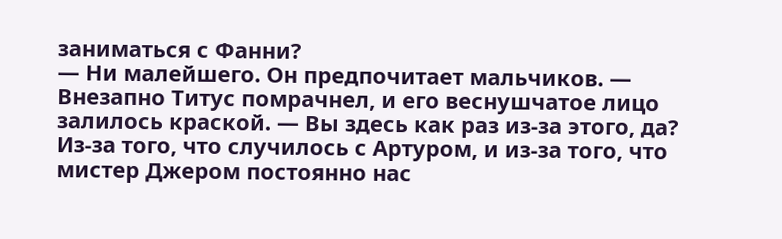заниматься с Фанни?
— Ни малейшего. Он предпочитает мальчиков. — Внезапно Титус помрачнел, и его веснушчатое лицо залилось краской. — Вы здесь как раз из-за этого, да? Из-за того, что случилось с Артуром, и из-за того, что мистер Джером постоянно нас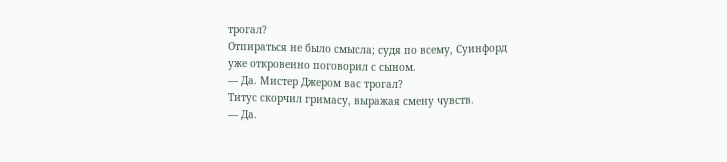трогал?
Отпираться не было смысла; судя по всему, Суинфорд уже откровенно поговорил с сыном.
— Да. Мистер Джером вас трогал?
Титус скорчил гримасу, выражая смену чувств.
— Да.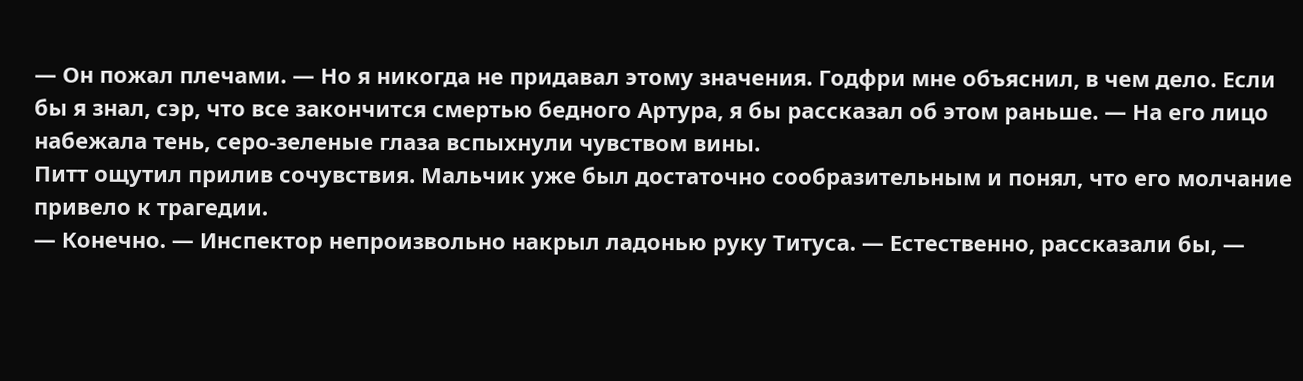— Он пожал плечами. — Но я никогда не придавал этому значения. Годфри мне объяснил, в чем дело. Если бы я знал, сэр, что все закончится смертью бедного Артура, я бы рассказал об этом раньше. — На его лицо набежала тень, серо-зеленые глаза вспыхнули чувством вины.
Питт ощутил прилив сочувствия. Мальчик уже был достаточно сообразительным и понял, что его молчание привело к трагедии.
— Конечно. — Инспектор непроизвольно накрыл ладонью руку Титуса. — Естественно, рассказали бы, —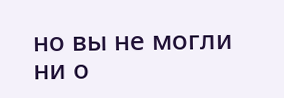но вы не могли ни о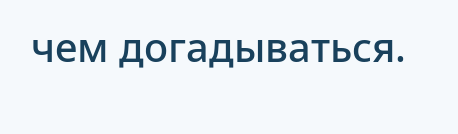чем догадываться.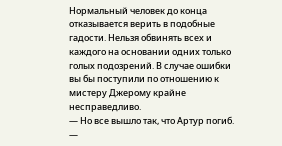Нормальный человек до конца отказывается верить в подобные гадости. Нельзя обвинять всех и каждого на основании одних только голых подозрений. В случае ошибки вы бы поступили по отношению к мистеру Джерому крайне несправедливо.
— Но все вышло так, что Артур погиб. —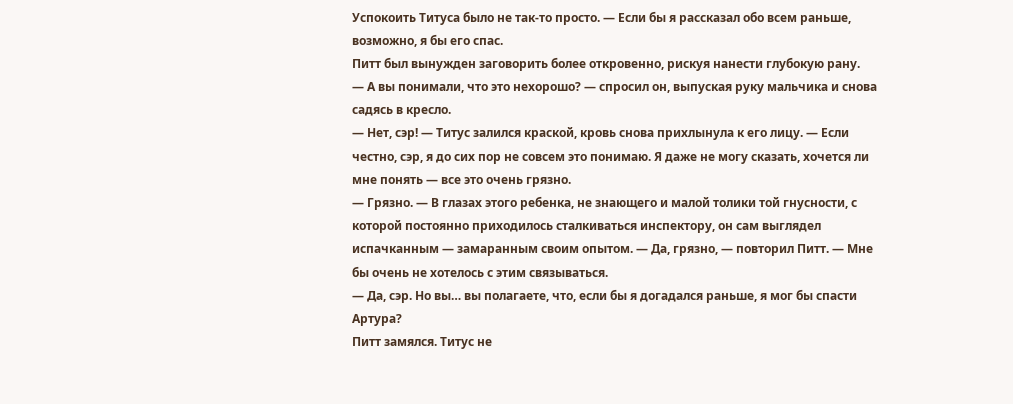Успокоить Титуса было не так-то просто. — Если бы я рассказал обо всем раньше, возможно, я бы его спас.
Питт был вынужден заговорить более откровенно, рискуя нанести глубокую рану.
— А вы понимали, что это нехорошо? — спросил он, выпуская руку мальчика и снова садясь в кресло.
— Нет, сэр! — Титус залился краской, кровь снова прихлынула к его лицу. — Если честно, сэр, я до сих пор не совсем это понимаю. Я даже не могу сказать, хочется ли мне понять — все это очень грязно.
— Грязно. — В глазах этого ребенка, не знающего и малой толики той гнусности, с которой постоянно приходилось сталкиваться инспектору, он сам выглядел испачканным — замаранным своим опытом. — Да, грязно, — повторил Питт. — Мне бы очень не хотелось с этим связываться.
— Да, сэр. Но вы… вы полагаете, что, если бы я догадался раньше, я мог бы спасти Артура?
Питт замялся. Титус не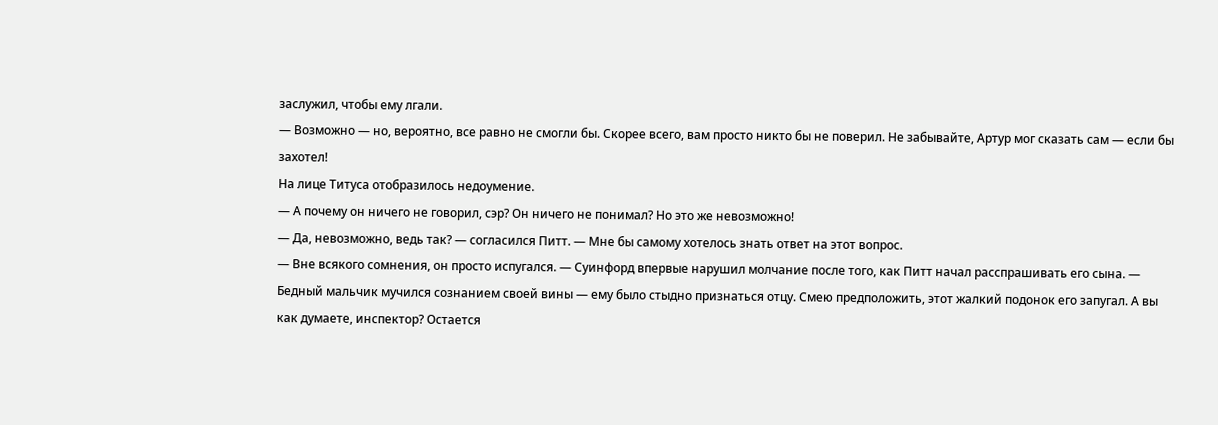заслужил, чтобы ему лгали.
— Возможно — но, вероятно, все равно не смогли бы. Скорее всего, вам просто никто бы не поверил. Не забывайте, Артур мог сказать сам — если бы захотел!
На лице Титуса отобразилось недоумение.
— А почему он ничего не говорил, сэр? Он ничего не понимал? Но это же невозможно!
— Да, невозможно, ведь так? — согласился Питт. — Мне бы самому хотелось знать ответ на этот вопрос.
— Вне всякого сомнения, он просто испугался. — Суинфорд впервые нарушил молчание после того, как Питт начал расспрашивать его сына. — Бедный мальчик мучился сознанием своей вины — ему было стыдно признаться отцу. Смею предположить, этот жалкий подонок его запугал. А вы как думаете, инспектор? Остается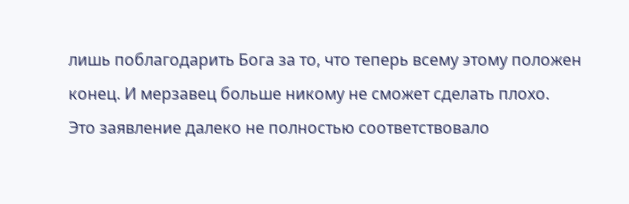лишь поблагодарить Бога за то, что теперь всему этому положен конец. И мерзавец больше никому не сможет сделать плохо.
Это заявление далеко не полностью соответствовало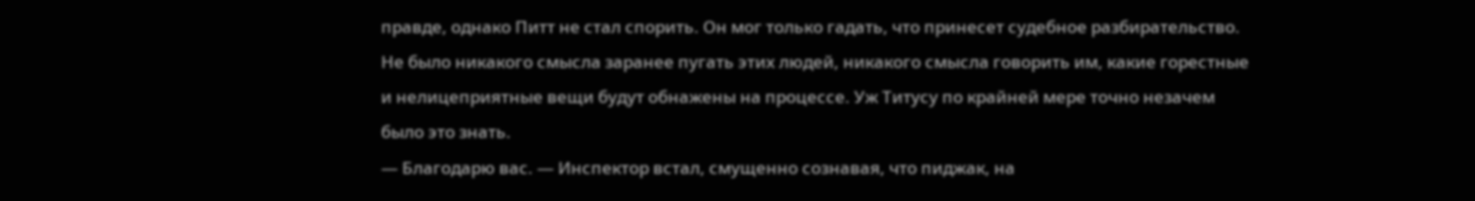правде, однако Питт не стал спорить. Он мог только гадать, что принесет судебное разбирательство. Не было никакого смысла заранее пугать этих людей, никакого смысла говорить им, какие горестные и нелицеприятные вещи будут обнажены на процессе. Уж Титусу по крайней мере точно незачем было это знать.
— Благодарю вас. — Инспектор встал, смущенно сознавая, что пиджак, на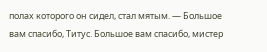полах которого он сидел, стал мятым. — Большое вам спасибо, Титус. Большое вам спасибо, мистер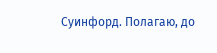Суинфорд. Полагаю, до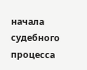начала судебного процесса